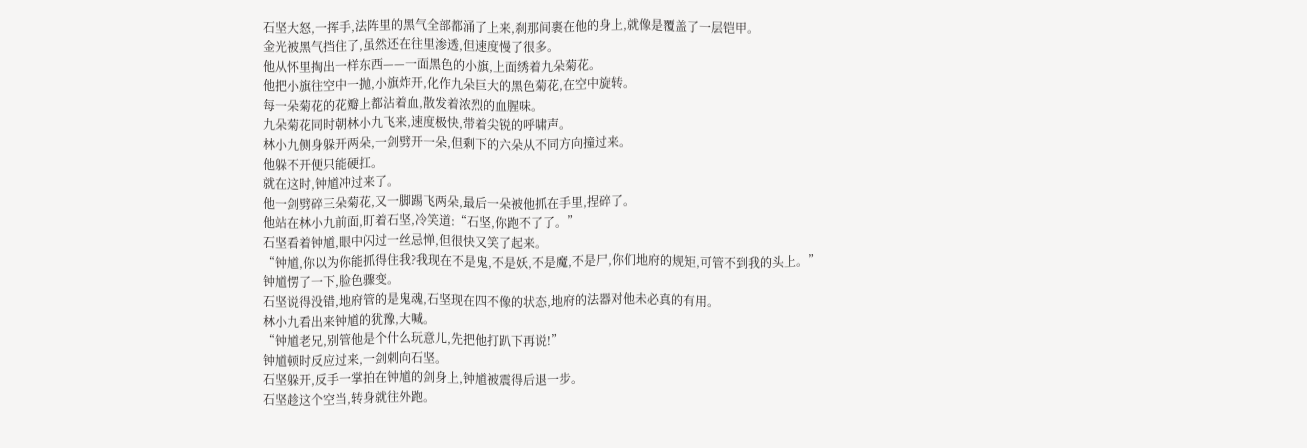石坚大怒,一挥手,法阵里的黑气全部都涌了上来,刹那间裹在他的身上,就像是覆盖了一层铠甲。
金光被黑气挡住了,虽然还在往里渗透,但速度慢了很多。
他从怀里掏出一样东西——一面黑色的小旗,上面绣着九朵菊花。
他把小旗往空中一抛,小旗炸开,化作九朵巨大的黑色菊花,在空中旋转。
每一朵菊花的花瓣上都沾着血,散发着浓烈的血腥味。
九朵菊花同时朝林小九飞来,速度极快,带着尖锐的呼啸声。
林小九侧身躲开两朵,一剑劈开一朵,但剩下的六朵从不同方向撞过来。
他躲不开便只能硬扛。
就在这时,钟馗冲过来了。
他一剑劈碎三朵菊花,又一脚踢飞两朵,最后一朵被他抓在手里,捏碎了。
他站在林小九前面,盯着石坚,冷笑道:“石坚,你跑不了了。”
石坚看着钟馗,眼中闪过一丝忌惮,但很快又笑了起来。
“钟馗,你以为你能抓得住我?我现在不是鬼,不是妖,不是魔,不是尸,你们地府的规矩,可管不到我的头上。”
钟馗愣了一下,脸色骤变。
石坚说得没错,地府管的是鬼魂,石坚现在四不像的状态,地府的法器对他未必真的有用。
林小九看出来钟馗的犹豫,大喊。
“钟馗老兄,别管他是个什么玩意儿,先把他打趴下再说!”
钟馗顿时反应过来,一剑刺向石坚。
石坚躲开,反手一掌拍在钟馗的剑身上,钟馗被震得后退一步。
石坚趁这个空当,转身就往外跑。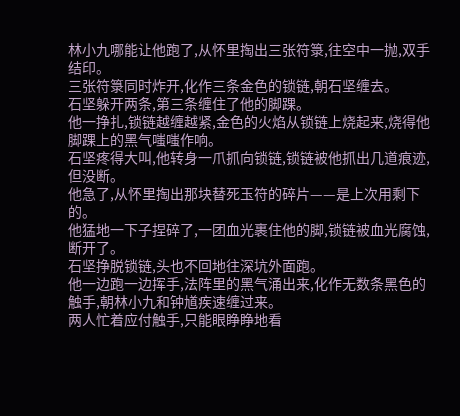林小九哪能让他跑了,从怀里掏出三张符箓,往空中一抛,双手结印。
三张符箓同时炸开,化作三条金色的锁链,朝石坚缠去。
石坚躲开两条,第三条缠住了他的脚踝。
他一挣扎,锁链越缠越紧,金色的火焰从锁链上烧起来,烧得他脚踝上的黑气嗤嗤作响。
石坚疼得大叫,他转身一爪抓向锁链,锁链被他抓出几道痕迹,但没断。
他急了,从怀里掏出那块替死玉符的碎片——是上次用剩下的。
他猛地一下子捏碎了,一团血光裹住他的脚,锁链被血光腐蚀,断开了。
石坚挣脱锁链,头也不回地往深坑外面跑。
他一边跑一边挥手,法阵里的黑气涌出来,化作无数条黑色的触手,朝林小九和钟馗疾速缠过来。
两人忙着应付触手,只能眼睁睁地看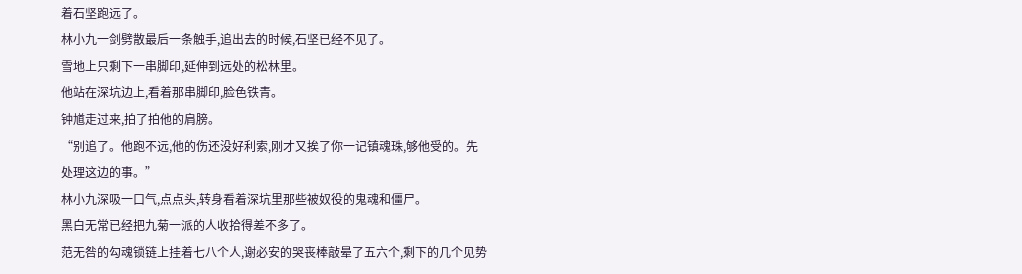着石坚跑远了。
林小九一剑劈散最后一条触手,追出去的时候,石坚已经不见了。
雪地上只剩下一串脚印,延伸到远处的松林里。
他站在深坑边上,看着那串脚印,脸色铁青。
钟馗走过来,拍了拍他的肩膀。
“别追了。他跑不远,他的伤还没好利索,刚才又挨了你一记镇魂珠,够他受的。先处理这边的事。”
林小九深吸一口气,点点头,转身看着深坑里那些被奴役的鬼魂和僵尸。
黑白无常已经把九菊一派的人收拾得差不多了。
范无咎的勾魂锁链上挂着七八个人,谢必安的哭丧棒敲晕了五六个,剩下的几个见势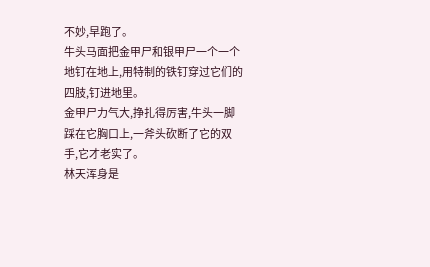不妙,早跑了。
牛头马面把金甲尸和银甲尸一个一个地钉在地上,用特制的铁钉穿过它们的四肢,钉进地里。
金甲尸力气大,挣扎得厉害,牛头一脚踩在它胸口上,一斧头砍断了它的双手,它才老实了。
林天浑身是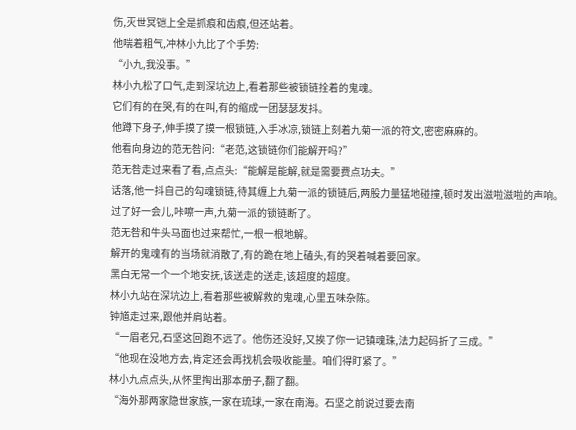伤,灭世冥铠上全是抓痕和齿痕,但还站着。
他喘着粗气,冲林小九比了个手势:
“小九,我没事。”
林小九松了口气,走到深坑边上,看着那些被锁链拴着的鬼魂。
它们有的在哭,有的在叫,有的缩成一团瑟瑟发抖。
他蹲下身子,伸手摸了摸一根锁链,入手冰凉,锁链上刻着九菊一派的符文,密密麻麻的。
他看向身边的范无咎问:“老范,这锁链你们能解开吗?”
范无咎走过来看了看,点点头:“能解是能解,就是需要费点功夫。”
话落,他一抖自己的勾魂锁链,待其缠上九菊一派的锁链后,两股力量猛地碰撞,顿时发出滋啦滋啦的声响。
过了好一会儿,咔嚓一声,九菊一派的锁链断了。
范无咎和牛头马面也过来帮忙,一根一根地解。
解开的鬼魂有的当场就消散了,有的跪在地上磕头,有的哭着喊着要回家。
黑白无常一个一个地安抚,该送走的送走,该超度的超度。
林小九站在深坑边上,看着那些被解救的鬼魂,心里五味杂陈。
钟馗走过来,跟他并肩站着。
“一眉老兄,石坚这回跑不远了。他伤还没好,又挨了你一记镇魂珠,法力起码折了三成。”
“他现在没地方去,肯定还会再找机会吸收能量。咱们得盯紧了。”
林小九点点头,从怀里掏出那本册子,翻了翻。
“海外那两家隐世家族,一家在琉球,一家在南海。石坚之前说过要去南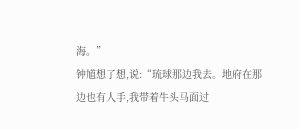海。”
钟馗想了想,说:“琉球那边我去。地府在那边也有人手,我带着牛头马面过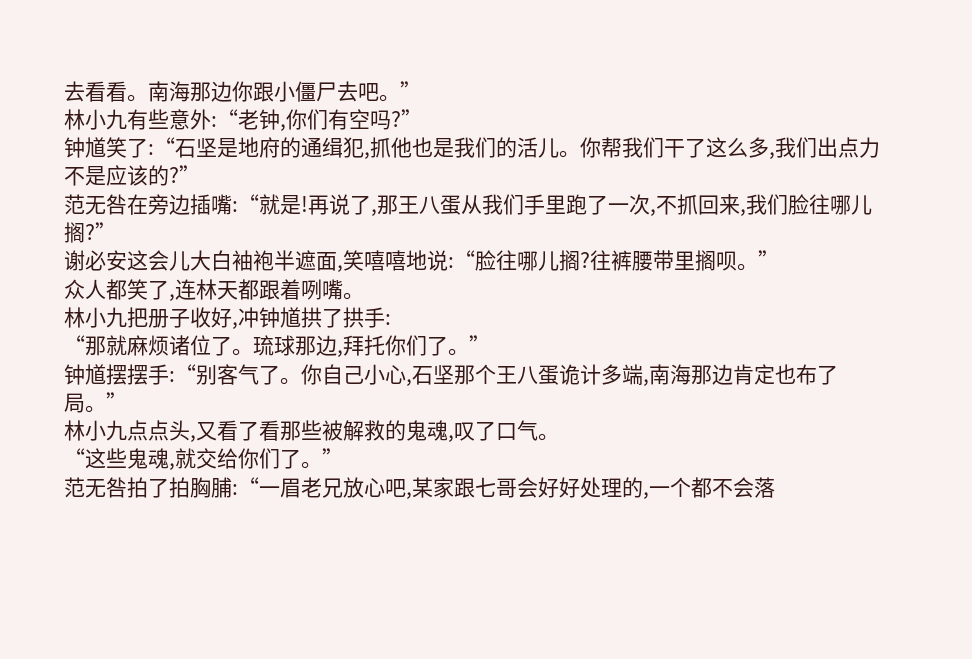去看看。南海那边你跟小僵尸去吧。”
林小九有些意外:“老钟,你们有空吗?”
钟馗笑了:“石坚是地府的通缉犯,抓他也是我们的活儿。你帮我们干了这么多,我们出点力不是应该的?”
范无咎在旁边插嘴:“就是!再说了,那王八蛋从我们手里跑了一次,不抓回来,我们脸往哪儿搁?”
谢必安这会儿大白袖袍半遮面,笑嘻嘻地说:“脸往哪儿搁?往裤腰带里搁呗。”
众人都笑了,连林天都跟着咧嘴。
林小九把册子收好,冲钟馗拱了拱手:
“那就麻烦诸位了。琉球那边,拜托你们了。”
钟馗摆摆手:“别客气了。你自己小心,石坚那个王八蛋诡计多端,南海那边肯定也布了局。”
林小九点点头,又看了看那些被解救的鬼魂,叹了口气。
“这些鬼魂,就交给你们了。”
范无咎拍了拍胸脯:“一眉老兄放心吧,某家跟七哥会好好处理的,一个都不会落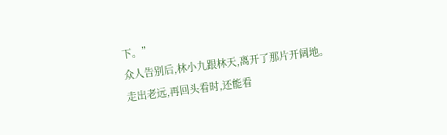下。”
众人告别后,林小九跟林天,离开了那片开阔地。
走出老远,再回头看时,还能看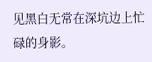见黑白无常在深坑边上忙碌的身影。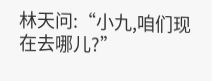林天问:“小九,咱们现在去哪儿?”